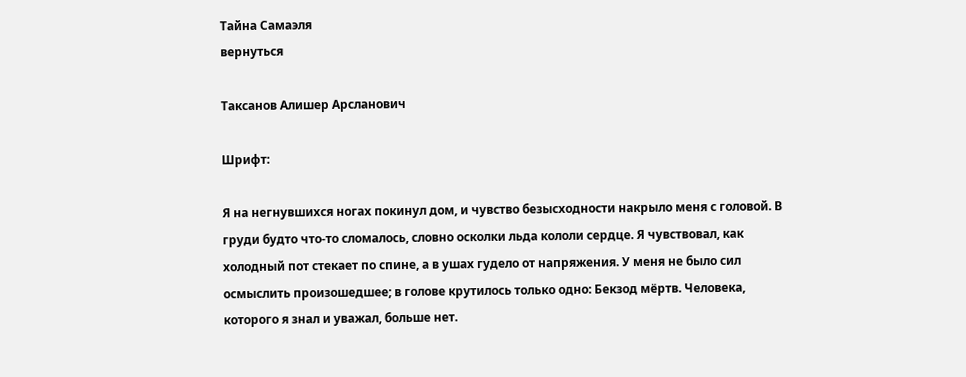Тайна Самаэля
вернуться

Таксанов Алишер Арсланович

Шрифт:

Я на негнувшихся ногах покинул дом, и чувство безысходности накрыло меня с головой. В груди будто что-то сломалось, словно осколки льда кололи сердце. Я чувствовал, как холодный пот стекает по спине, а в ушах гудело от напряжения. У меня не было сил осмыслить произошедшее; в голове крутилось только одно: Бекзод мёртв. Человека, которого я знал и уважал, больше нет.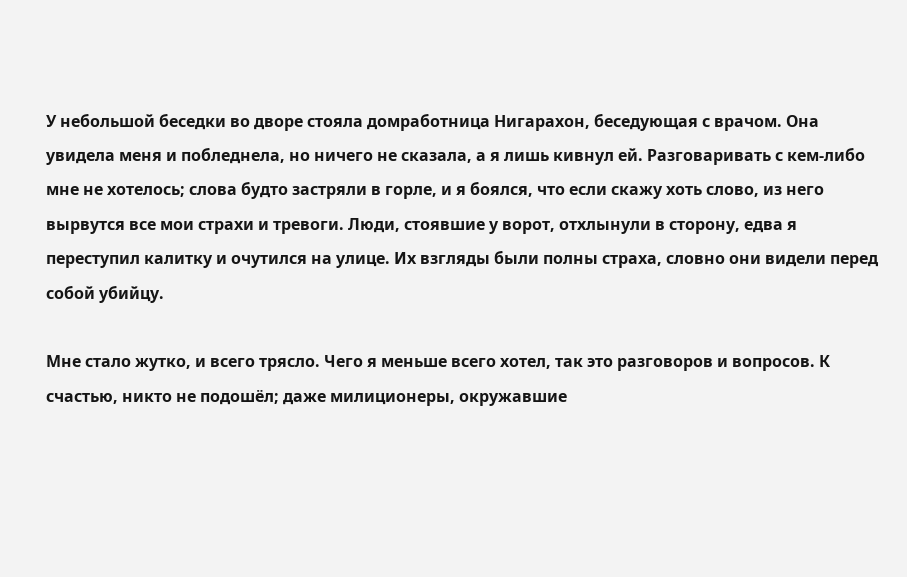У небольшой беседки во дворе стояла домработница Нигарахон, беседующая с врачом. Она увидела меня и побледнела, но ничего не сказала, а я лишь кивнул ей. Разговаривать с кем-либо мне не хотелось; слова будто застряли в горле, и я боялся, что если скажу хоть слово, из него вырвутся все мои страхи и тревоги. Люди, стоявшие у ворот, отхлынули в сторону, едва я переступил калитку и очутился на улице. Их взгляды были полны страха, словно они видели перед собой убийцу.

Мне стало жутко, и всего трясло. Чего я меньше всего хотел, так это разговоров и вопросов. К счастью, никто не подошёл; даже милиционеры, окружавшие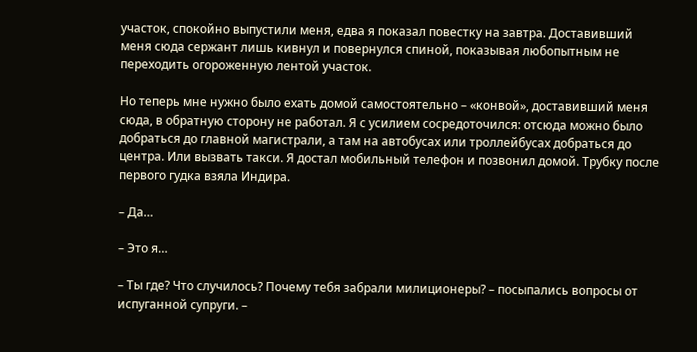участок, спокойно выпустили меня, едва я показал повестку на завтра. Доставивший меня сюда сержант лишь кивнул и повернулся спиной, показывая любопытным не переходить огороженную лентой участок.

Но теперь мне нужно было ехать домой самостоятельно – «конвой», доставивший меня сюда, в обратную сторону не работал. Я с усилием сосредоточился: отсюда можно было добраться до главной магистрали, а там на автобусах или троллейбусах добраться до центра. Или вызвать такси. Я достал мобильный телефон и позвонил домой. Трубку после первого гудка взяла Индира.

– Да…

– Это я…

– Ты где? Что случилось? Почему тебя забрали милиционеры? – посыпались вопросы от испуганной супруги. –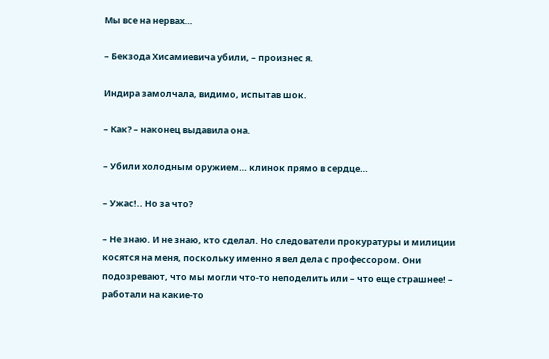Мы все на нервах…

– Бекзода Хисамиевича убили, – произнес я.

Индира замолчала, видимо, испытав шок.

– Как? – наконец выдавила она.

– Убили холодным оружием… клинок прямо в сердце…

– Ужас!.. Но за что?

– Не знаю. И не знаю, кто сделал. Но следователи прокуратуры и милиции косятся на меня, поскольку именно я вел дела с профессором. Они подозревают, что мы могли что-то неподелить или – что еще страшнее! – работали на какие-то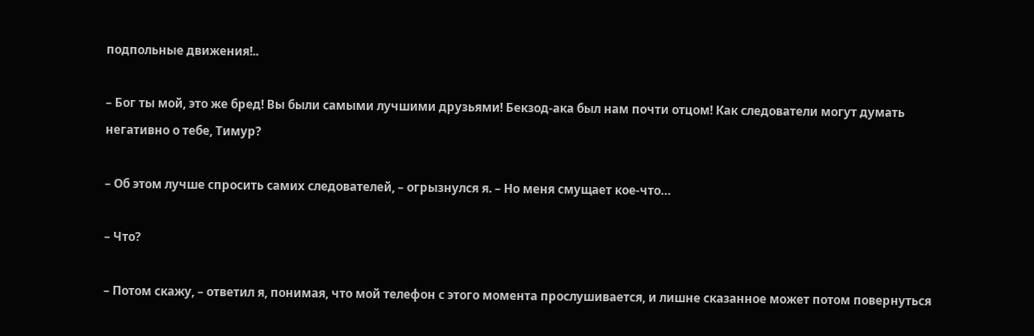подпольные движения!..

– Бог ты мой, это же бред! Вы были самыми лучшими друзьями! Бекзод-ака был нам почти отцом! Как следователи могут думать негативно о тебе, Тимур?

– Об этом лучше спросить самих следователей, – огрызнулся я. – Но меня смущает кое-что…

– Что?

– Потом скажу, – ответил я, понимая, что мой телефон с этого момента прослушивается, и лишне сказанное может потом повернуться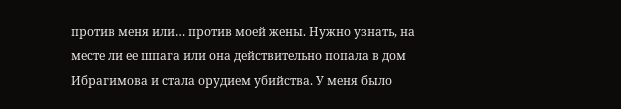против меня или… против моей жены. Нужно узнать, на месте ли ее шпага или она действительно попала в дом Ибрагимова и стала орудием убийства. У меня было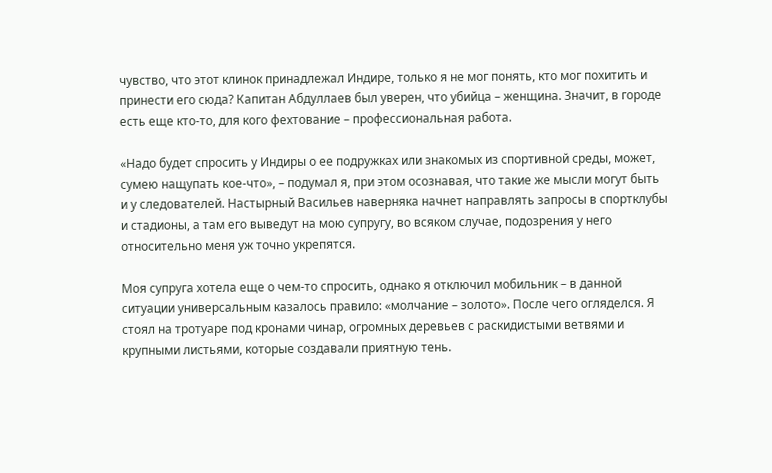чувство, что этот клинок принадлежал Индире, только я не мог понять, кто мог похитить и принести его сюда? Капитан Абдуллаев был уверен, что убийца – женщина. Значит, в городе есть еще кто-то, для кого фехтование – профессиональная работа.

«Надо будет спросить у Индиры о ее подружках или знакомых из спортивной среды, может, сумею нащупать кое-что», – подумал я, при этом осознавая, что такие же мысли могут быть и у следователей. Настырный Васильев наверняка начнет направлять запросы в спортклубы и стадионы, а там его выведут на мою супругу, во всяком случае, подозрения у него относительно меня уж точно укрепятся.

Моя супруга хотела еще о чем-то спросить, однако я отключил мобильник – в данной ситуации универсальным казалось правило: «молчание – золото». После чего огляделся. Я стоял на тротуаре под кронами чинар, огромных деревьев с раскидистыми ветвями и крупными листьями, которые создавали приятную тень.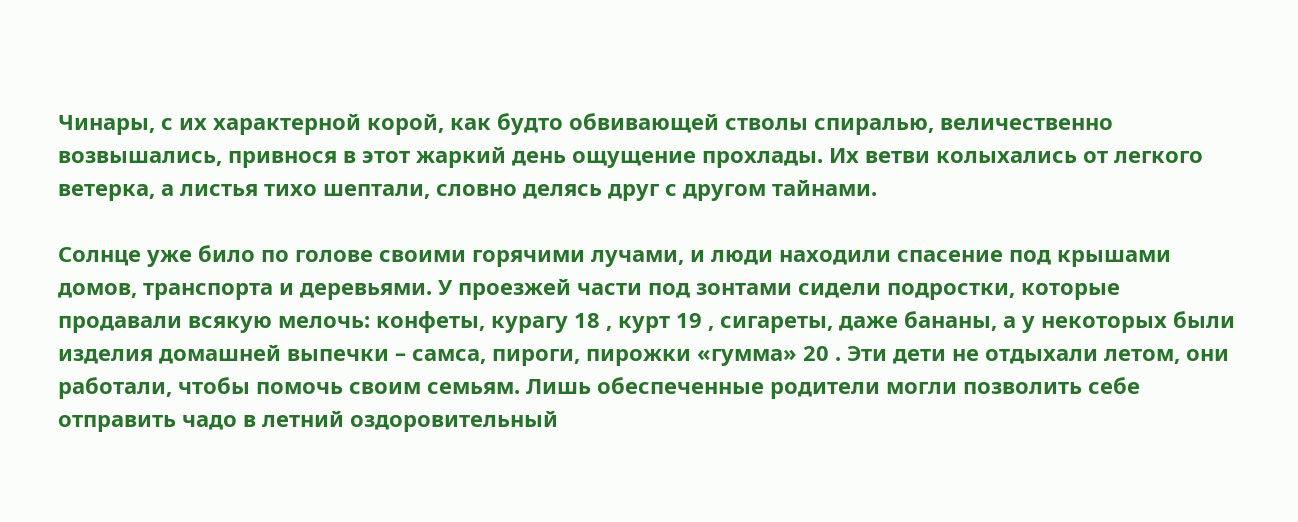Чинары, с их характерной корой, как будто обвивающей стволы спиралью, величественно возвышались, привнося в этот жаркий день ощущение прохлады. Их ветви колыхались от легкого ветерка, а листья тихо шептали, словно делясь друг с другом тайнами.

Солнце уже било по голове своими горячими лучами, и люди находили спасение под крышами домов, транспорта и деревьями. У проезжей части под зонтами сидели подростки, которые продавали всякую мелочь: конфеты, курагу 18 , курт 19 , сигареты, даже бананы, а у некоторых были изделия домашней выпечки – самса, пироги, пирожки «гумма» 20 . Эти дети не отдыхали летом, они работали, чтобы помочь своим семьям. Лишь обеспеченные родители могли позволить себе отправить чадо в летний оздоровительный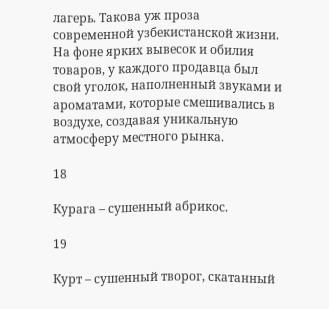лагерь. Такова уж проза современной узбекистанской жизни. На фоне ярких вывесок и обилия товаров, у каждого продавца был свой уголок, наполненный звуками и ароматами, которые смешивались в воздухе, создавая уникальную атмосферу местного рынка.

18

Курага – сушенный абрикос.

19

Курт – сушенный творог, скатанный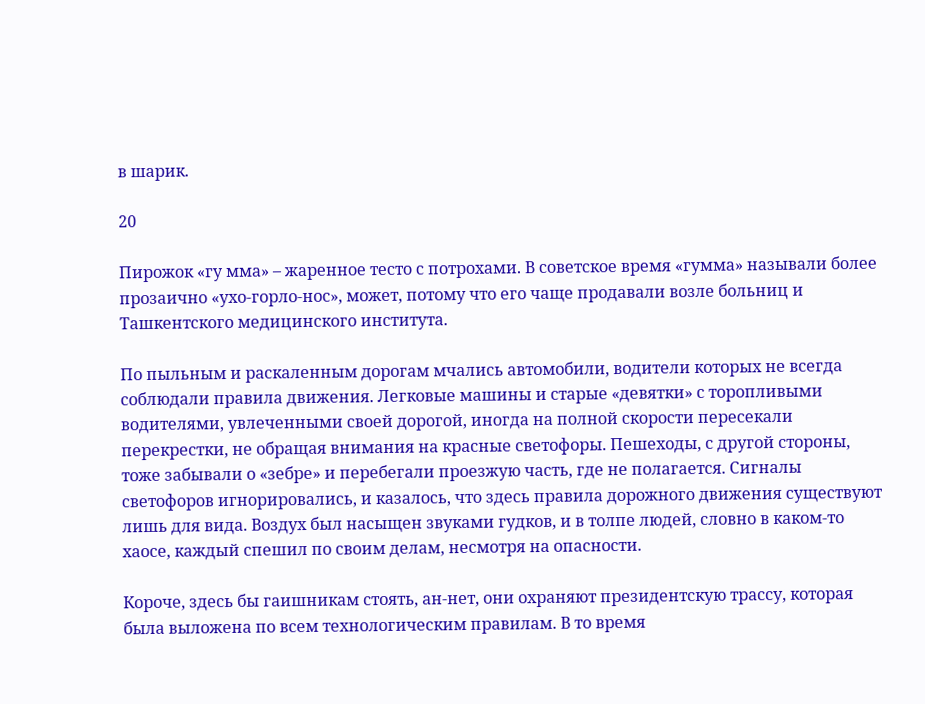в шарик.

20

Пирожок «гу мма» – жаренное тесто с потрохами. В советское время «гумма» называли более прозаично «ухо-горло-нос», может, потому что его чаще продавали возле больниц и Ташкентского медицинского института.

По пыльным и раскаленным дорогам мчались автомобили, водители которых не всегда соблюдали правила движения. Легковые машины и старые «девятки» с торопливыми водителями, увлеченными своей дорогой, иногда на полной скорости пересекали перекрестки, не обращая внимания на красные светофоры. Пешеходы, с другой стороны, тоже забывали о «зебре» и перебегали проезжую часть, где не полагается. Сигналы светофоров игнорировались, и казалось, что здесь правила дорожного движения существуют лишь для вида. Воздух был насыщен звуками гудков, и в толпе людей, словно в каком-то хаосе, каждый спешил по своим делам, несмотря на опасности.

Короче, здесь бы гаишникам стоять, ан-нет, они охраняют президентскую трассу, которая была выложена по всем технологическим правилам. В то время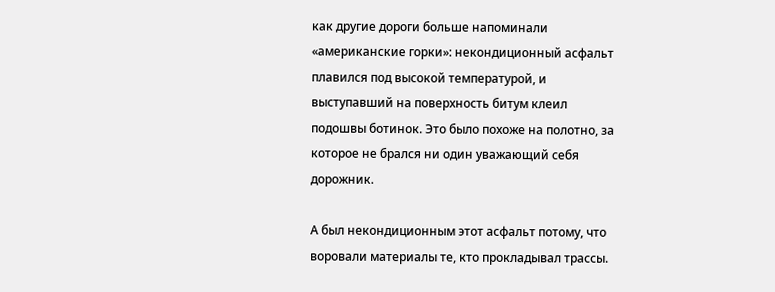как другие дороги больше напоминали «американские горки»: некондиционный асфальт плавился под высокой температурой, и выступавший на поверхность битум клеил подошвы ботинок. Это было похоже на полотно, за которое не брался ни один уважающий себя дорожник.

А был некондиционным этот асфальт потому, что воровали материалы те, кто прокладывал трассы.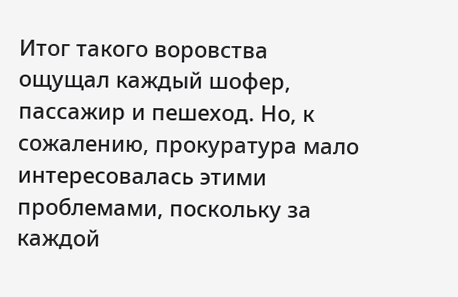Итог такого воровства ощущал каждый шофер, пассажир и пешеход. Но, к сожалению, прокуратура мало интересовалась этими проблемами, поскольку за каждой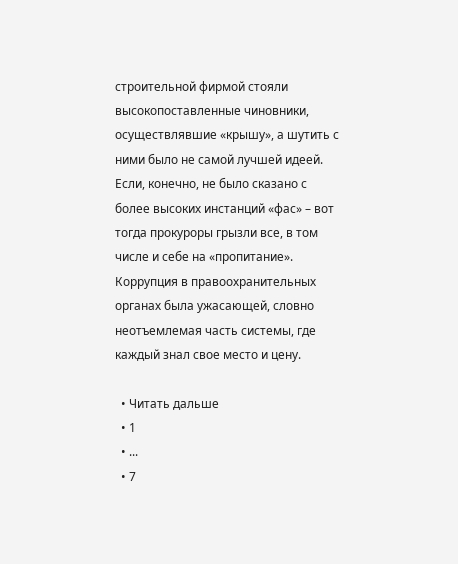строительной фирмой стояли высокопоставленные чиновники, осуществлявшие «крышу», а шутить с ними было не самой лучшей идеей. Если, конечно, не было сказано с более высоких инстанций «фас» – вот тогда прокуроры грызли все, в том числе и себе на «пропитание». Коррупция в правоохранительных органах была ужасающей, словно неотъемлемая часть системы, где каждый знал свое место и цену.

  • Читать дальше
  • 1
  • ...
  • 7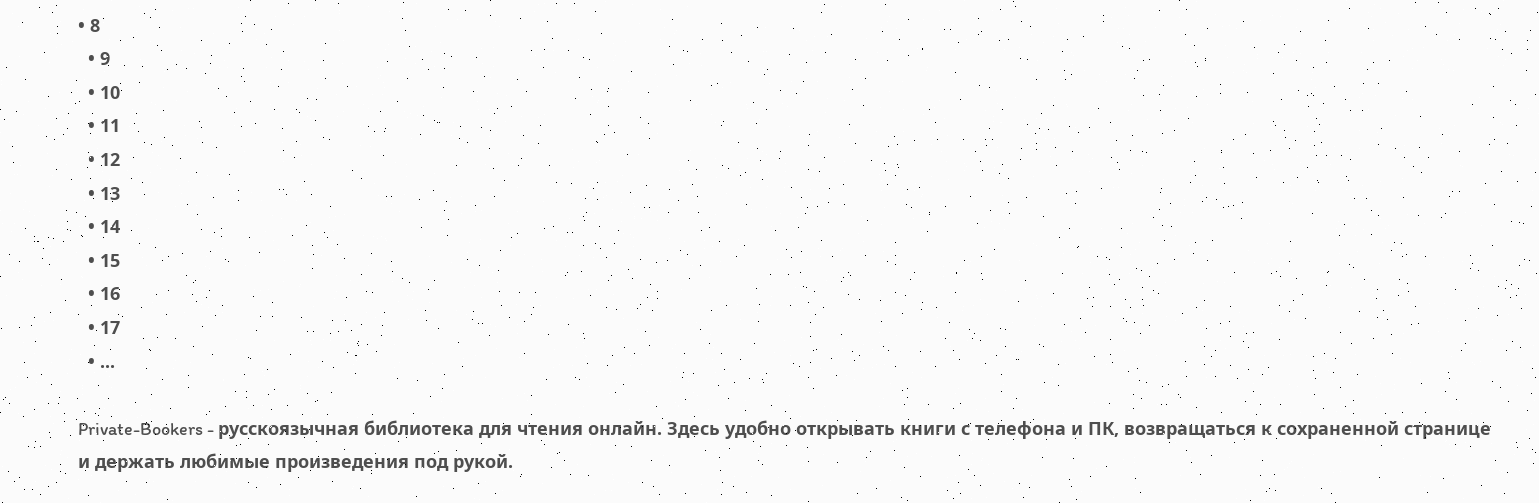• 8
  • 9
  • 10
  • 11
  • 12
  • 13
  • 14
  • 15
  • 16
  • 17
  • ...

Private-Bookers - русскоязычная библиотека для чтения онлайн. Здесь удобно открывать книги с телефона и ПК, возвращаться к сохраненной странице и держать любимые произведения под рукой.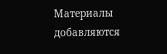Материалы добавляются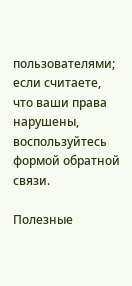пользователями; если считаете, что ваши права нарушены, воспользуйтесь формой обратной связи.

Полезные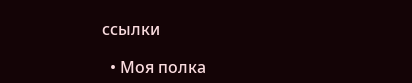ссылки

  • Моя полка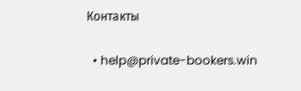Контакты

  • help@private-bookers.win